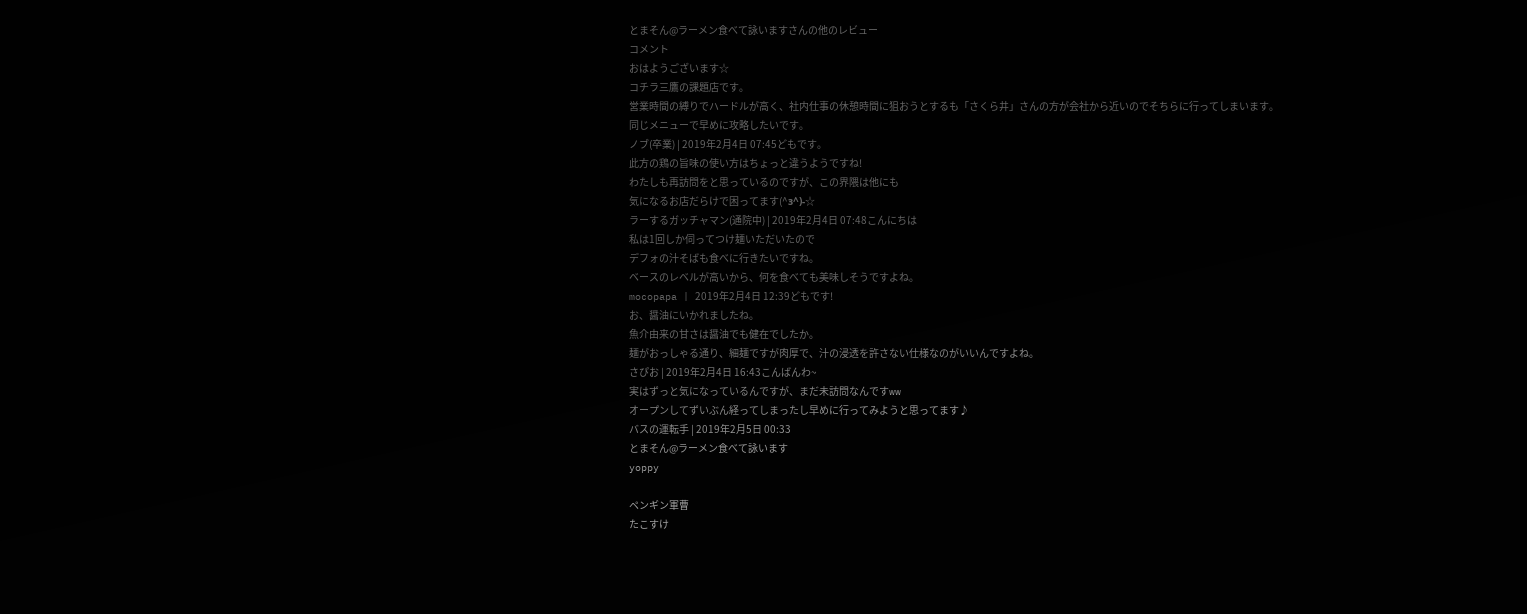とまそん@ラーメン食べて詠いますさんの他のレビュー
コメント
おはようございます☆
コチラ三鷹の課題店です。
営業時間の縛りでハードルが高く、社内仕事の休憩時間に狙おうとするも「さくら井」さんの方が会社から近いのでそちらに行ってしまいます。
同じメニューで早めに攻略したいです。
ノブ(卒業) | 2019年2月4日 07:45どもです。
此方の鶏の旨味の使い方はちょっと違うようですね!
わたしも再訪問をと思っているのですが、この界隈は他にも
気になるお店だらけで困ってます(^з^)-☆
ラーするガッチャマン(通院中) | 2019年2月4日 07:48こんにちは
私は1回しか伺ってつけ麺いただいたので
デフォの汁そばも食べに行きたいですね。
ベースのレベルが高いから、何を食べても美味しそうですよね。
mocopapa | 2019年2月4日 12:39どもです!
お、醤油にいかれましたね。
魚介由来の甘さは醤油でも健在でしたか。
麺がおっしゃる通り、細麺ですが肉厚で、汁の浸透を許さない仕様なのがいいんですよね。
さぴお | 2019年2月4日 16:43こんばんわ~
実はずっと気になっているんですが、まだ未訪問なんですww
オープンしてずいぶん経ってしまったし早めに行ってみようと思ってます♪
バスの運転手 | 2019年2月5日 00:33
とまそん@ラーメン食べて詠います
yoppy

ペンギン軍曹
たこすけ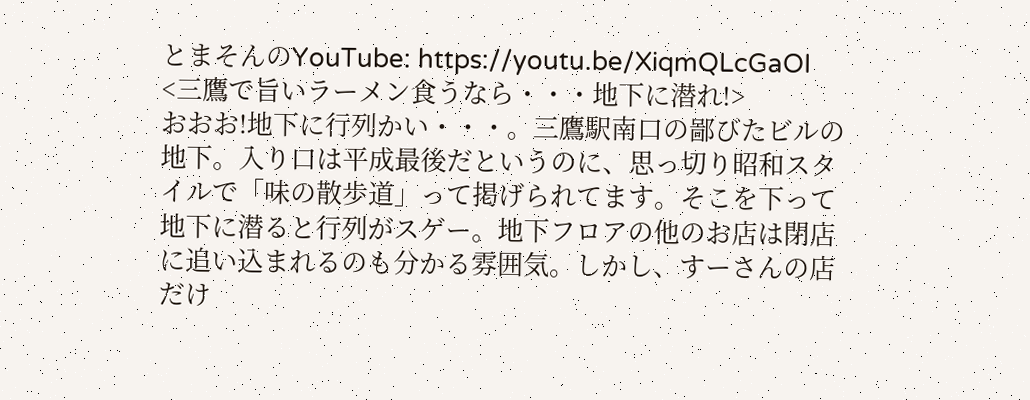とまそんのYouTube: https://youtu.be/XiqmQLcGaOI
<三鷹で旨いラーメン食うなら・・・地下に潜れ!>
おおお!地下に行列かい・・・。三鷹駅南口の鄙びたビルの地下。入り口は平成最後だというのに、思っ切り昭和スタイルで「味の散歩道」って掲げられてます。そこを下って地下に潜ると行列がスゲー。地下フロアの他のお店は閉店に追い込まれるのも分かる雰囲気。しかし、すーさんの店だけ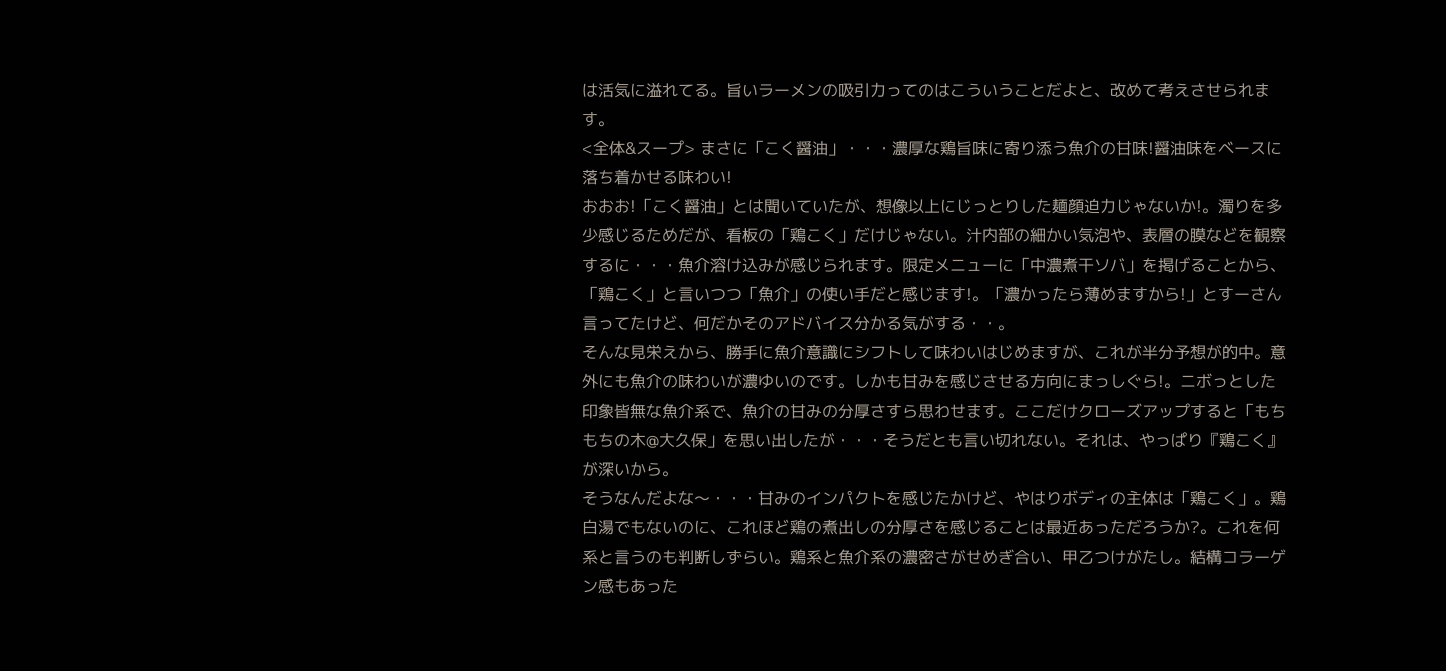は活気に溢れてる。旨いラーメンの吸引力ってのはこういうことだよと、改めて考えさせられます。
<全体&スープ> まさに「こく醤油」・・・濃厚な鶏旨味に寄り添う魚介の甘味!醤油味をベースに落ち着かせる味わい!
おおお!「こく醤油」とは聞いていたが、想像以上にじっとりした麺顔迫力じゃないか!。濁りを多少感じるためだが、看板の「鶏こく」だけじゃない。汁内部の細かい気泡や、表層の膜などを観察するに・・・魚介溶け込みが感じられます。限定メニューに「中濃煮干ソバ」を掲げることから、「鶏こく」と言いつつ「魚介」の使い手だと感じます!。「濃かったら薄めますから!」とすーさん言ってたけど、何だかそのアドバイス分かる気がする・・。
そんな見栄えから、勝手に魚介意識にシフトして味わいはじめますが、これが半分予想が的中。意外にも魚介の味わいが濃ゆいのです。しかも甘みを感じさせる方向にまっしぐら!。ニボっとした印象皆無な魚介系で、魚介の甘みの分厚さすら思わせます。ここだけクローズアップすると「もちもちの木@大久保」を思い出したが・・・そうだとも言い切れない。それは、やっぱり『鶏こく』が深いから。
そうなんだよな〜・・・甘みのインパクトを感じたかけど、やはりボディの主体は「鶏こく」。鶏白湯でもないのに、これほど鶏の煮出しの分厚さを感じることは最近あっただろうか?。これを何系と言うのも判断しずらい。鶏系と魚介系の濃密さがせめぎ合い、甲乙つけがたし。結構コラーゲン感もあった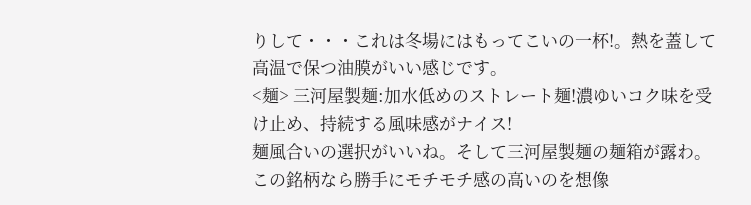りして・・・これは冬場にはもってこいの一杯!。熱を蓋して高温で保つ油膜がいい感じです。
<麺> 三河屋製麺:加水低めのストレート麺!濃ゆいコク味を受け止め、持続する風味感がナイス!
麺風合いの選択がいいね。そして三河屋製麺の麺箱が露わ。この銘柄なら勝手にモチモチ感の高いのを想像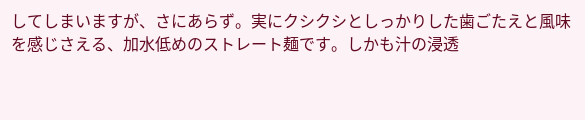してしまいますが、さにあらず。実にクシクシとしっかりした歯ごたえと風味を感じさえる、加水低めのストレート麺です。しかも汁の浸透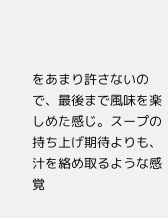をあまり許さないので、最後まで風味を楽しめた感じ。スープの持ち上げ期待よりも、汁を絡め取るような感覚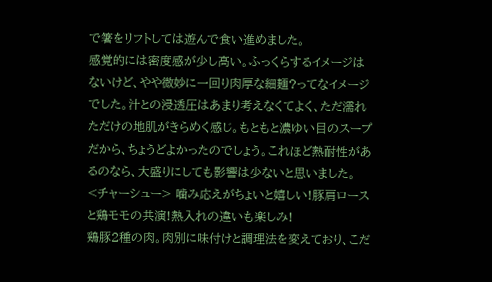で箸をリフトしては遊んで食い進めました。
感覚的には密度感が少し高い。ふっくらするイメージはないけど、やや微妙に一回り肉厚な細麺?ってなイメージでした。汁との浸透圧はあまり考えなくてよく、ただ濡れただけの地肌がきらめく感じ。もともと濃ゆい目のスープだから、ちょうどよかったのでしょう。これほど熱耐性があるのなら、大盛りにしても影響は少ないと思いました。
<チャーシュー> 噛み応えがちょいと嬉しい!豚肩ロースと鶏モモの共演!熱入れの違いも楽しみ!
鶏豚2種の肉。肉別に味付けと調理法を変えており、こだ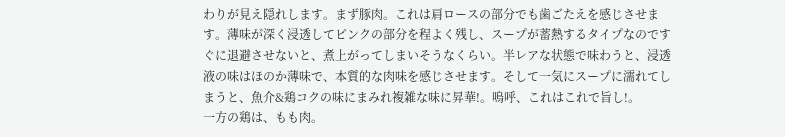わりが見え隠れします。まず豚肉。これは肩ロースの部分でも歯ごたえを感じさせます。薄味が深く浸透してピンクの部分を程よく残し、スープが蓄熱するタイプなのですぐに退避させないと、煮上がってしまいそうなくらい。半レアな状態で味わうと、浸透液の味はほのか薄味で、本質的な肉味を感じさせます。そして一気にスープに濡れてしまうと、魚介&鶏コクの味にまみれ複雑な味に昇華!。嗚呼、これはこれで旨し!。
一方の鶏は、もも肉。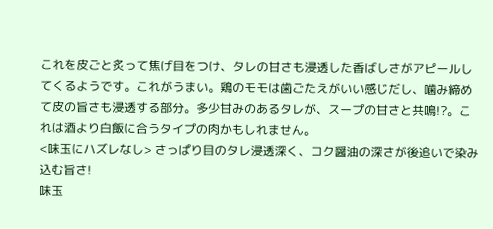これを皮ごと炙って焦げ目をつけ、タレの甘さも浸透した香ばしさがアピールしてくるようです。これがうまい。鶏のモモは歯ごたえがいい感じだし、噛み締めて皮の旨さも浸透する部分。多少甘みのあるタレが、スープの甘さと共鳴!?。これは酒より白飯に合うタイプの肉かもしれません。
<味玉にハズレなし> さっぱり目のタレ浸透深く、コク醤油の深さが後追いで染み込む旨さ!
味玉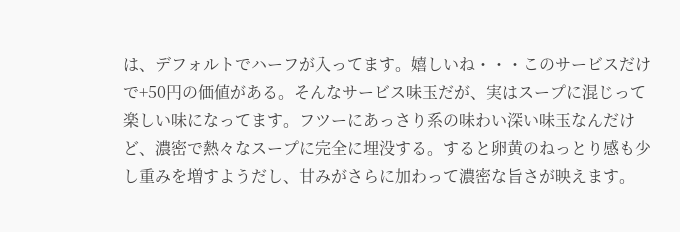は、デフォルトでハーフが入ってます。嬉しいね・・・このサービスだけで+50円の価値がある。そんなサービス味玉だが、実はスープに混じって楽しい味になってます。フツーにあっさり系の味わい深い味玉なんだけど、濃密で熱々なスープに完全に埋没する。すると卵黄のねっとり感も少し重みを増すようだし、甘みがさらに加わって濃密な旨さが映えます。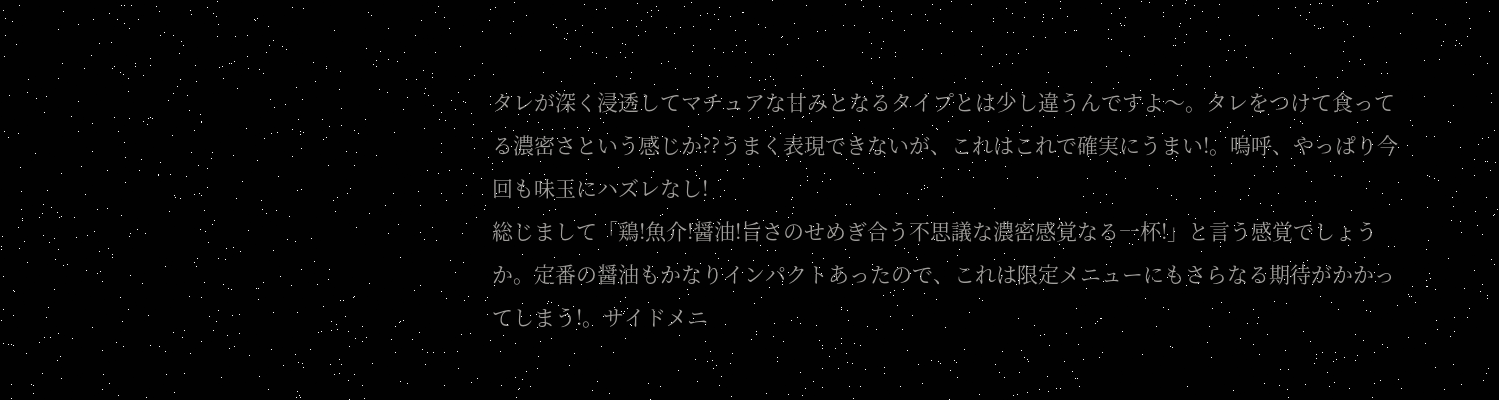タレが深く浸透してマチュアな甘みとなるタイプとは少し違うんですよ〜。タレをつけて食ってる濃密さという感じか??うまく表現できないが、これはこれで確実にうまい!。嗚呼、やっぱり今回も味玉にハズレなし!
総じまして「鶏!魚介!醤油!旨さのせめぎ合う不思議な濃密感覚なる一杯!」と言う感覚でしょうか。定番の醤油もかなりインパクトあったので、これは限定メニューにもさらなる期待がかかってしまう!。サイドメニ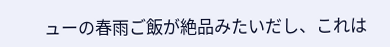ューの春雨ご飯が絶品みたいだし、これは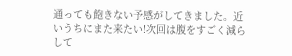通っても飽きない予感がしてきました。近いうちにまた来たい!次回は腹をすごく減らして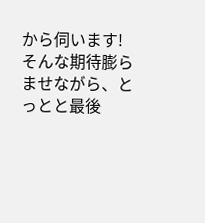から伺います!そんな期待膨らませながら、とっとと最後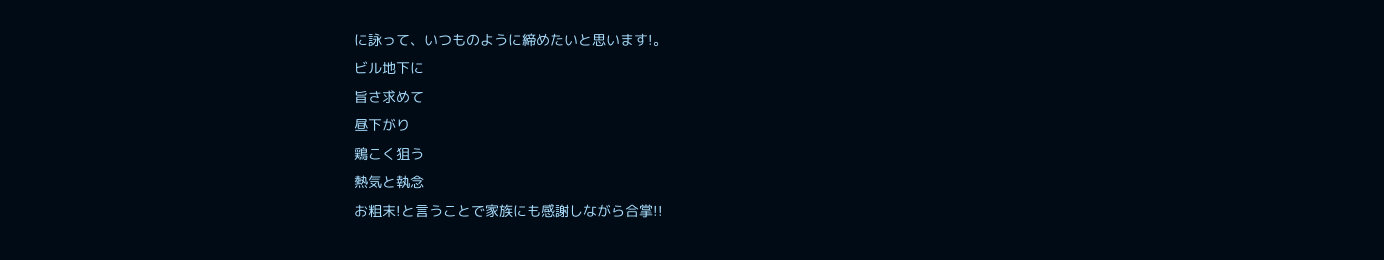に詠って、いつものように締めたいと思います!。
ビル地下に
旨さ求めて
昼下がり
鶏こく狙う
熱気と執念
お粗末!と言うことで家族にも感謝しながら合掌!!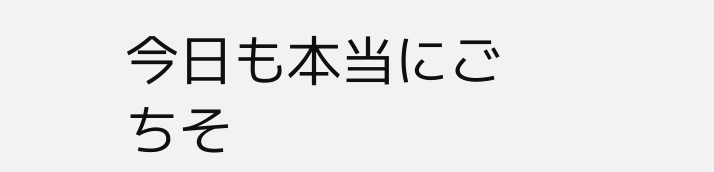今日も本当にごちそ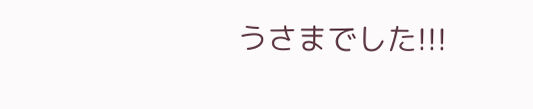うさまでした!!!